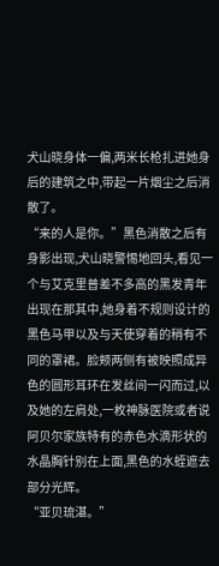犬山晓身体一偏,两米长枪扎进她身后的建筑之中,带起一片烟尘之后消散了。
“来的人是你。”黑色消散之后有身影出现,犬山晓警惕地回头,看见一个与艾克里普差不多高的黑发青年出现在那其中,她身着不规则设计的黑色马甲以及与天使穿着的稍有不同的罩裙。脸颊两侧有被映照成异色的圆形耳环在发丝间一闪而过,以及她的左肩处,一枚神脉医院或者说阿贝尔家族特有的赤色水滴形状的水晶胸针别在上面,黑色的水蛭遮去部分光辉。
“亚贝琉湛。”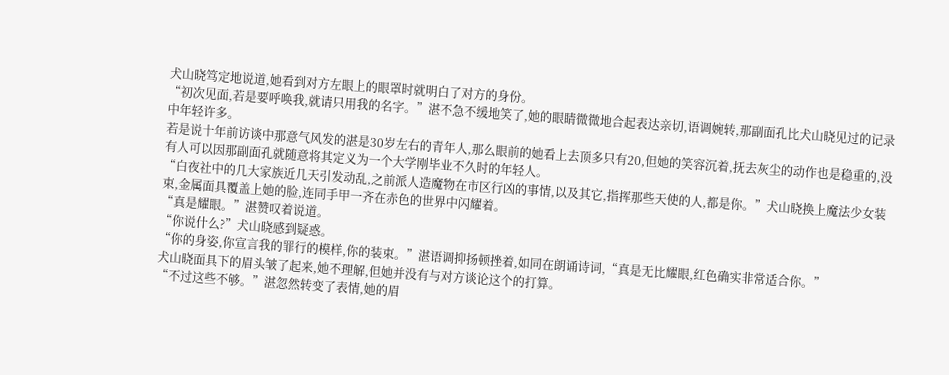犬山晓笃定地说道,她看到对方左眼上的眼罩时就明白了对方的身份。
“初次见面,若是要呼唤我,就请只用我的名字。”湛不急不缓地笑了,她的眼睛微微地合起表达亲切,语调婉转,那副面孔比犬山晓见过的记录中年轻许多。
若是说十年前访谈中那意气风发的湛是30岁左右的青年人,那么眼前的她看上去顶多只有20,但她的笑容沉着,抚去灰尘的动作也是稳重的,没有人可以因那副面孔就随意将其定义为一个大学刚毕业不久时的年轻人。
“白夜社中的几大家族近几天引发动乱,之前派人造魔物在市区行凶的事情,以及其它,指挥那些天使的人,都是你。”犬山晓换上魔法少女装束,金属面具覆盖上她的脸,连同手甲一齐在赤色的世界中闪耀着。
“真是耀眼。”湛赞叹着说道。
“你说什么?”犬山晓感到疑惑。
“你的身姿,你宣言我的罪行的模样,你的装束。”湛语调抑扬顿挫着,如同在朗诵诗词,“真是无比耀眼,红色确实非常适合你。”
犬山晓面具下的眉头皱了起来,她不理解,但她并没有与对方谈论这个的打算。
“不过这些不够。”湛忽然转变了表情,她的眉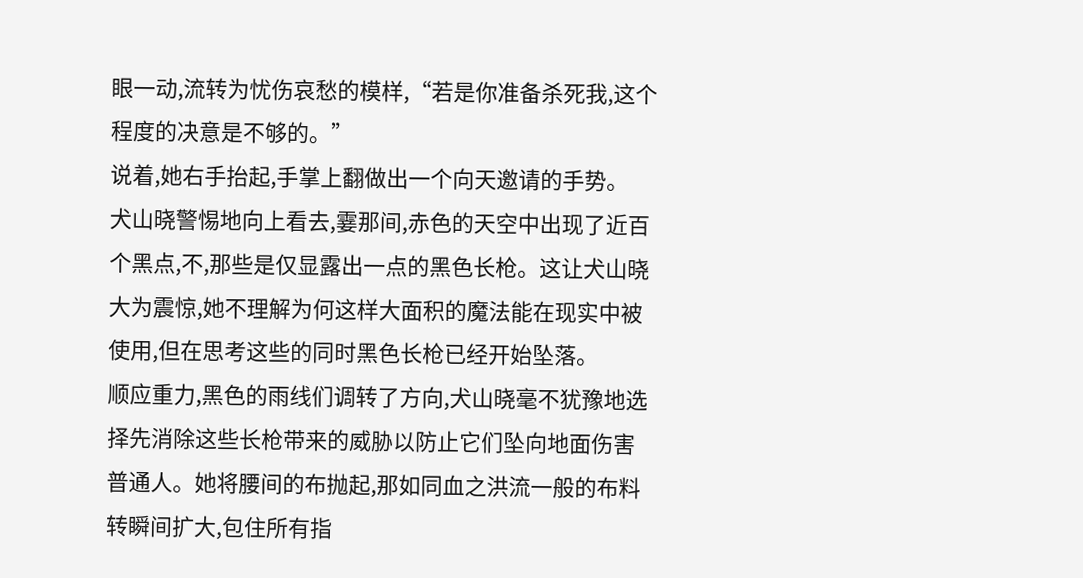眼一动,流转为忧伤哀愁的模样,“若是你准备杀死我,这个程度的决意是不够的。”
说着,她右手抬起,手掌上翻做出一个向天邀请的手势。
犬山晓警惕地向上看去,霎那间,赤色的天空中出现了近百个黑点,不,那些是仅显露出一点的黑色长枪。这让犬山晓大为震惊,她不理解为何这样大面积的魔法能在现实中被使用,但在思考这些的同时黑色长枪已经开始坠落。
顺应重力,黑色的雨线们调转了方向,犬山晓毫不犹豫地选择先消除这些长枪带来的威胁以防止它们坠向地面伤害普通人。她将腰间的布抛起,那如同血之洪流一般的布料转瞬间扩大,包住所有指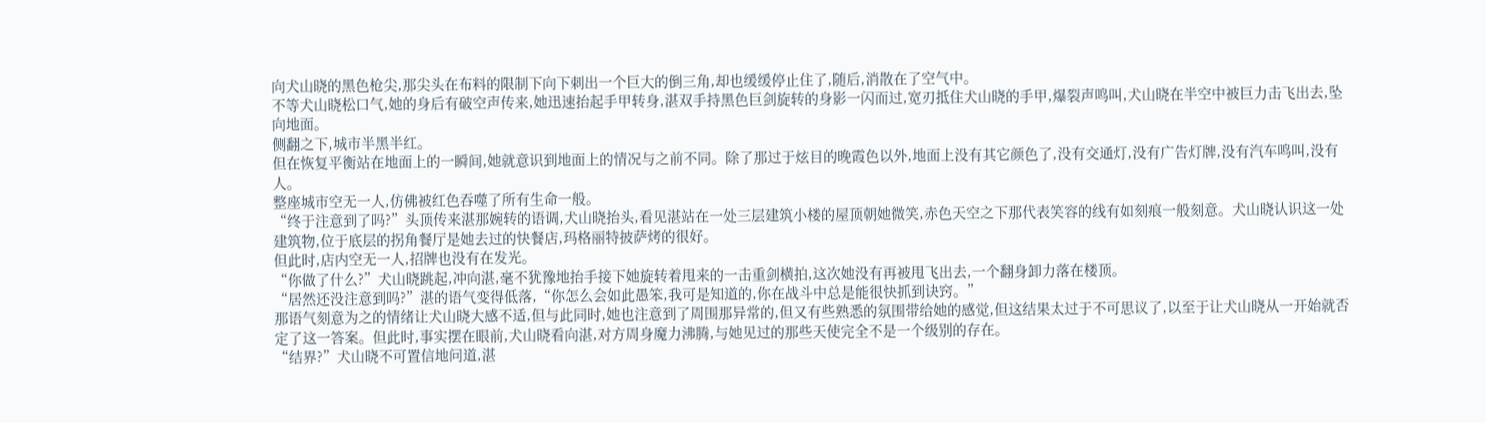向犬山晓的黑色枪尖,那尖头在布料的限制下向下刺出一个巨大的倒三角,却也缓缓停止住了,随后,消散在了空气中。
不等犬山晓松口气,她的身后有破空声传来,她迅速抬起手甲转身,湛双手持黑色巨剑旋转的身影一闪而过,宽刃抵住犬山晓的手甲,爆裂声鸣叫,犬山晓在半空中被巨力击飞出去,坠向地面。
侧翻之下,城市半黑半红。
但在恢复平衡站在地面上的一瞬间,她就意识到地面上的情况与之前不同。除了那过于炫目的晚霞色以外,地面上没有其它颜色了,没有交通灯,没有广告灯牌,没有汽车鸣叫,没有人。
整座城市空无一人,仿佛被红色吞噬了所有生命一般。
“终于注意到了吗?”头顶传来湛那婉转的语调,犬山晓抬头,看见湛站在一处三层建筑小楼的屋顶朝她微笑,赤色天空之下那代表笑容的线有如刻痕一般刻意。犬山晓认识这一处建筑物,位于底层的拐角餐厅是她去过的快餐店,玛格丽特披萨烤的很好。
但此时,店内空无一人,招牌也没有在发光。
“你做了什么?”犬山晓跳起,冲向湛,毫不犹豫地抬手接下她旋转着甩来的一击重剑横拍,这次她没有再被甩飞出去,一个翻身卸力落在楼顶。
“居然还没注意到吗?”湛的语气变得低落,“你怎么会如此愚笨,我可是知道的,你在战斗中总是能很快抓到诀窍。”
那语气刻意为之的情绪让犬山晓大感不适,但与此同时,她也注意到了周围那异常的,但又有些熟悉的氛围带给她的感觉,但这结果太过于不可思议了,以至于让犬山晓从一开始就否定了这一答案。但此时,事实摆在眼前,犬山晓看向湛,对方周身魔力沸腾,与她见过的那些天使完全不是一个级别的存在。
“结界?”犬山晓不可置信地问道,湛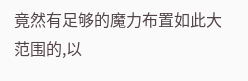竟然有足够的魔力布置如此大范围的,以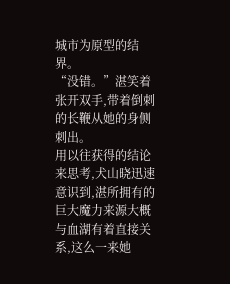城市为原型的结界。
“没错。”湛笑着张开双手,带着倒刺的长鞭从她的身侧刺出。
用以往获得的结论来思考,犬山晓迅速意识到,湛所拥有的巨大魔力来源大概与血湖有着直接关系,这么一来她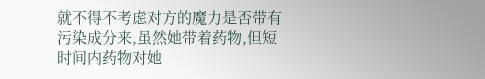就不得不考虑对方的魔力是否带有污染成分来,虽然她带着药物,但短时间内药物对她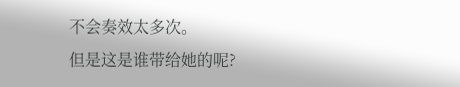不会奏效太多次。
但是这是谁带给她的呢?